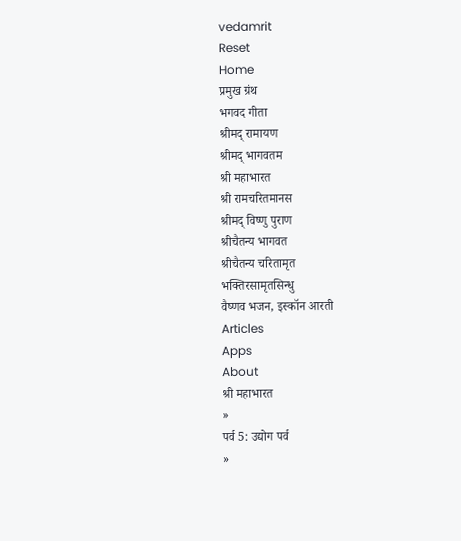vedamrit
Reset
Home
प्रमुख ग्रंथ
भगवद गीता
श्रीमद् रामायण
श्रीमद् भागवतम
श्री महाभारत
श्री रामचरितमानस
श्रीमद् विष्णु पुराण
श्रीचैतन्य भागवत
श्रीचैतन्य चरितामृत
भक्तिरसामृतसिन्धु
वैष्णव भजन, इस्कॉन आरती
Articles
Apps
About
श्री महाभारत
»
पर्व 5: उद्योग पर्व
»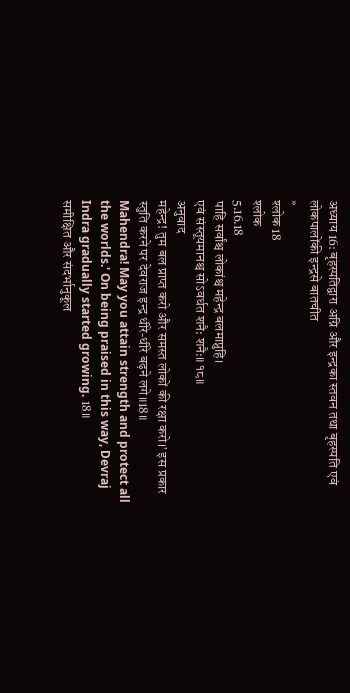अध्याय 16: बृहस्पतिद्वारा अग्नि और इन्द्रका स्तवन तथा बृहस्पति एवं लोकपालोंकी इन्द्रसे बातचीत
»
श्लोक 18
श्लोक
5.16.18
पाहि सर्वांश्च लोकांश्च महेन्द्र बलमाप्नुहि।
एवं संस्तूयमानश्च सोऽवर्धत शनै: शनै:॥ १८॥
अनुवाद
महेन्द्र! तुम बल प्राप्त करो और समस्त लोकों की रक्षा करो।’ इस प्रकार स्तुति करने पर देवराज इन्द्र धीरे-धीरे बढ़ने लगे॥18॥
Mahendra! May you attain strength and protect all the worlds.' On being praised in this way, Devraj Indra gradually started growing. 18॥
समीक्षित और संदर्भानुकूल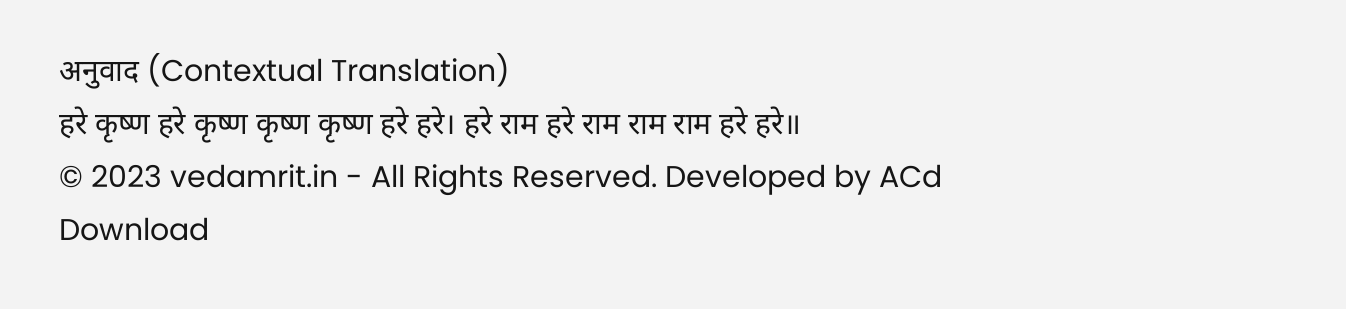अनुवाद (Contextual Translation)
हरे कृष्ण हरे कृष्ण कृष्ण कृष्ण हरे हरे। हरे राम हरे राम राम राम हरे हरे॥
© 2023 vedamrit.in - All Rights Reserved. Developed by ACd
Download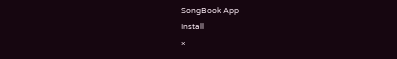SongBook App
Install
×